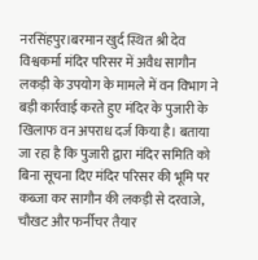नरसिंहपुर।बरमान खुर्द स्थित श्री देव विश्वकर्मा मंदिर परिसर में अवैध सागौन लकड़ी के उपयोग के मामले में वन विभाग ने बड़ी कार्रवाई करते हुए मंदिर के पुजारी के खिलाफ वन अपराध दर्ज किया है। बताया जा रहा है कि पुजारी द्वारा मंदिर समिति को बिना सूचना दिए मंदिर परिसर की भूमि पर कब्जा कर सागौन की लकड़ी से दरवाजे, चौखट और फर्नीचर तैयार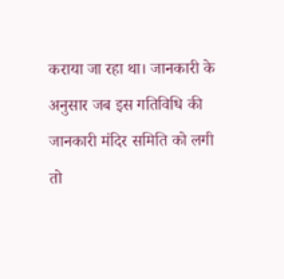कराया जा रहा था। जानकारी के अनुसार जब इस गतिविधि की जानकारी मंदिर समिति को लगी तो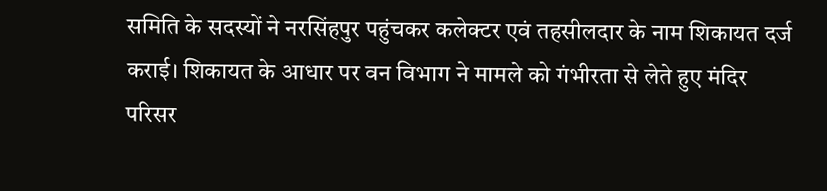समिति के सदस्यों ने नरसिंहपुर पहुंचकर कलेक्टर एवं तहसीलदार के नाम शिकायत दर्ज कराई। शिकायत के आधार पर वन विभाग ने मामले को गंभीरता से लेते हुए मंदिर परिसर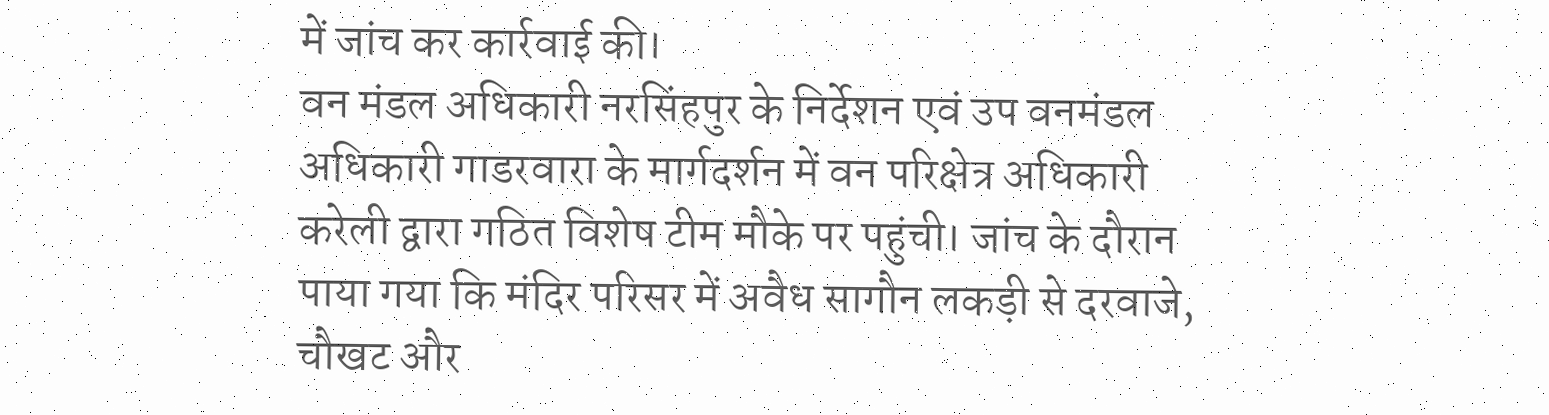में जांच कर कार्रवाई की।
वन मंडल अधिकारी नरसिंहपुर के निर्देशन एवं उप वनमंडल अधिकारी गाडरवारा के मार्गदर्शन में वन परिक्षेत्र अधिकारी करेली द्वारा गठित विशेष टीम मौके पर पहुंची। जांच के दौरान पाया गया कि मंदिर परिसर में अवैध सागौन लकड़ी से दरवाजे, चौखट और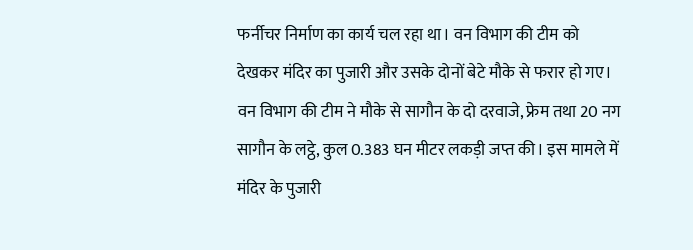फर्नीचर निर्माण का कार्य चल रहा था। वन विभाग की टीम को देखकर मंदिर का पुजारी और उसके दोनों बेटे मौके से फरार हो गए।
वन विभाग की टीम ने मौके से सागौन के दो दरवाजे, फ्रेम तथा 20 नग सागौन के लट्ठे, कुल 0.383 घन मीटर लकड़ी जप्त की। इस मामले में मंदिर के पुजारी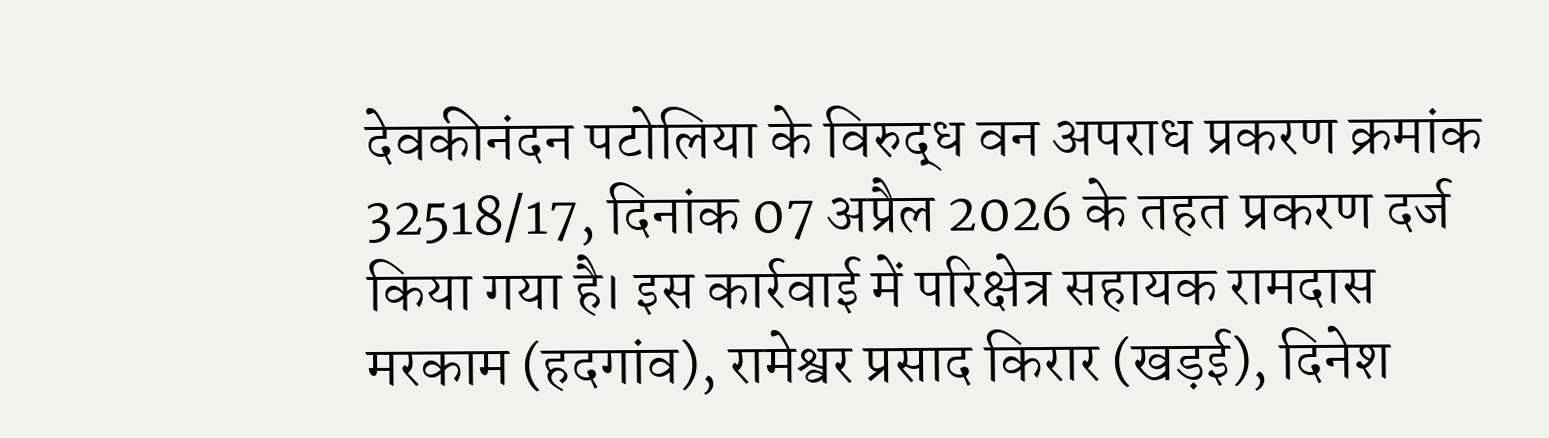देवकीनंदन पटोलिया के विरुद्ध वन अपराध प्रकरण क्रमांक 32518/17, दिनांक 07 अप्रैल 2026 के तहत प्रकरण दर्ज किया गया है। इस कार्रवाई में परिक्षेत्र सहायक रामदास मरकाम (हदगांव), रामेश्वर प्रसाद किरार (खड़ई), दिनेश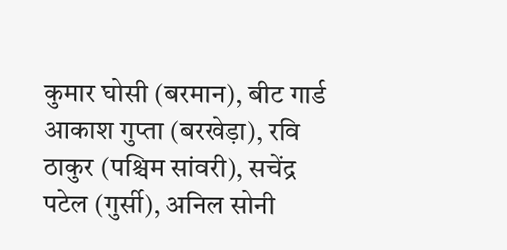कुमार घोसी (बरमान), बीट गार्ड आकाश गुप्ता (बरखेड़ा), रवि ठाकुर (पश्चिम सांवरी), सचेंद्र पटेल (गुर्सी), अनिल सोनी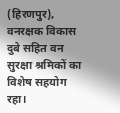(हिरणपुर), वनरक्षक विकास दुबे सहित वन सुरक्षा श्रमिकों का विशेष सहयोग रहा।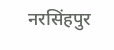नरसिंहपुर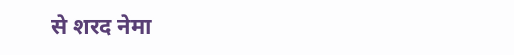से शरद नेमा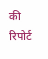की रिपोर्ट